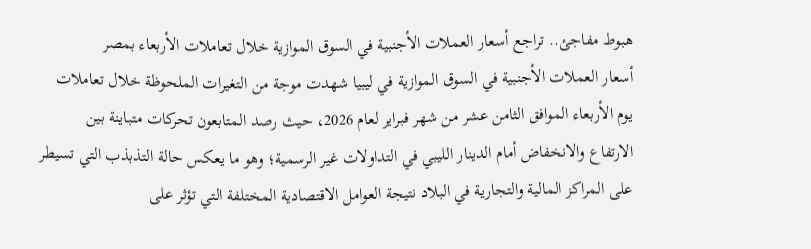هبوط مفاجئ.. تراجع أسعار العملات الأجنبية في السوق الموازية خلال تعاملات الأربعاء بمصر
أسعار العملات الأجنبية في السوق الموازية في ليبيا شهدت موجة من التغيرات الملحوظة خلال تعاملات يوم الأربعاء الموافق الثامن عشر من شهر فبراير لعام 2026، حيث رصد المتابعون تحركات متباينة بين الارتفاع والانخفاض أمام الدينار الليبي في التداولات غير الرسمية؛ وهو ما يعكس حالة التذبذب التي تسيطر على المراكز المالية والتجارية في البلاد نتيجة العوامل الاقتصادية المختلفة التي تؤثر على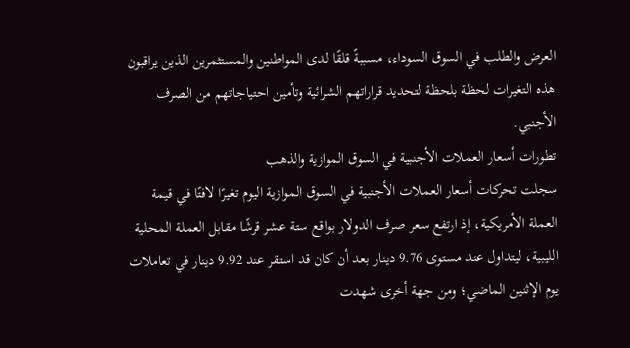العرض والطلب في السوق السوداء، مسببةً قلقًا لدى المواطنين والمستثمرين الذين يراقبون هذه التغيرات لحظة بلحظة لتحديد قراراتهم الشرائية وتأمين احتياجاتهم من الصرف الأجنبي.
تطورات أسعار العملات الأجنبية في السوق الموازية والذهب
سجلت تحركات أسعار العملات الأجنبية في السوق الموازية اليوم تغيرًا لافتًا في قيمة العملة الأمريكية، إذ ارتفع سعر صرف الدولار بواقع ستة عشر قرشًا مقابل العملة المحلية الليبية، ليتداول عند مستوى 9.76 دينار بعد أن كان قد استقر عند 9.92 دينار في تعاملات يوم الإثنين الماضي؛ ومن جهة أخرى شهدت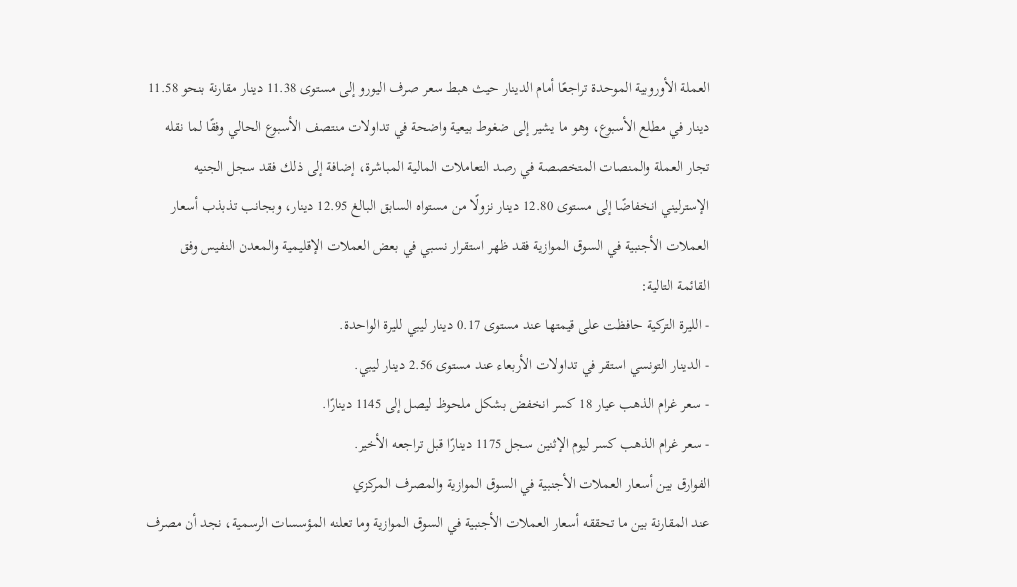العملة الأوروبية الموحدة تراجعًا أمام الدينار حيث هبط سعر صرف اليورو إلى مستوى 11.38 دينار مقارنة بنحو 11.58 دينار في مطلع الأسبوع، وهو ما يشير إلى ضغوط بيعية واضحة في تداولات منتصف الأسبوع الحالي وفقًا لما نقله تجار العملة والمنصات المتخصصة في رصد التعاملات المالية المباشرة، إضافة إلى ذلك فقد سجل الجنيه الإسترليني انخفاضًا إلى مستوى 12.80 دينار نزولًا من مستواه السابق البالغ 12.95 دينار، وبجانب تذبذب أسعار العملات الأجنبية في السوق الموازية فقد ظهر استقرار نسبي في بعض العملات الإقليمية والمعدن النفيس وفق القائمة التالية:
- الليرة التركية حافظت على قيمتها عند مستوى 0.17 دينار ليبي لليرة الواحدة.
- الدينار التونسي استقر في تداولات الأربعاء عند مستوى 2.56 دينار ليبي.
- سعر غرام الذهب عيار 18 كسر انخفض بشكل ملحوظ ليصل إلى 1145 دينارًا.
- سعر غرام الذهب كسر ليوم الإثنين سجل 1175 دينارًا قبل تراجعه الأخير.
الفوارق بين أسعار العملات الأجنبية في السوق الموازية والمصرف المركزي
عند المقارنة بين ما تحققه أسعار العملات الأجنبية في السوق الموازية وما تعلنه المؤسسات الرسمية، نجد أن مصرف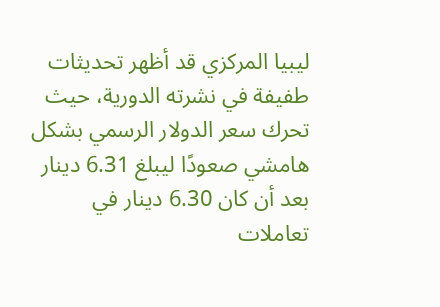ليبيا المركزي قد أظهر تحديثات طفيفة في نشرته الدورية، حيث تحرك سعر الدولار الرسمي بشكل هامشي صعودًا ليبلغ 6.31 دينار بعد أن كان 6.30 دينار في تعاملات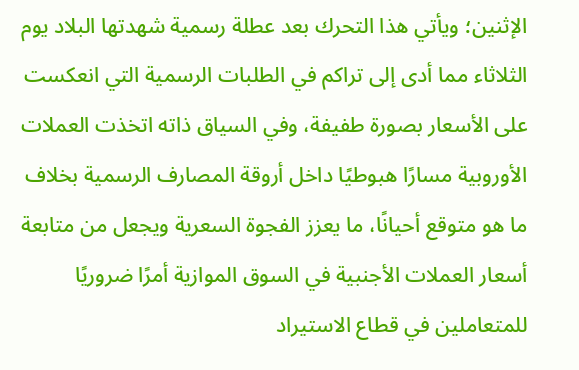الإثنين؛ ويأتي هذا التحرك بعد عطلة رسمية شهدتها البلاد يوم الثلاثاء مما أدى إلى تراكم في الطلبات الرسمية التي انعكست على الأسعار بصورة طفيفة، وفي السياق ذاته اتخذت العملات الأوروبية مسارًا هبوطيًا داخل أروقة المصارف الرسمية بخلاف ما هو متوقع أحيانًا، ما يعزز الفجوة السعرية ويجعل من متابعة أسعار العملات الأجنبية في السوق الموازية أمرًا ضروريًا للمتعاملين في قطاع الاستيراد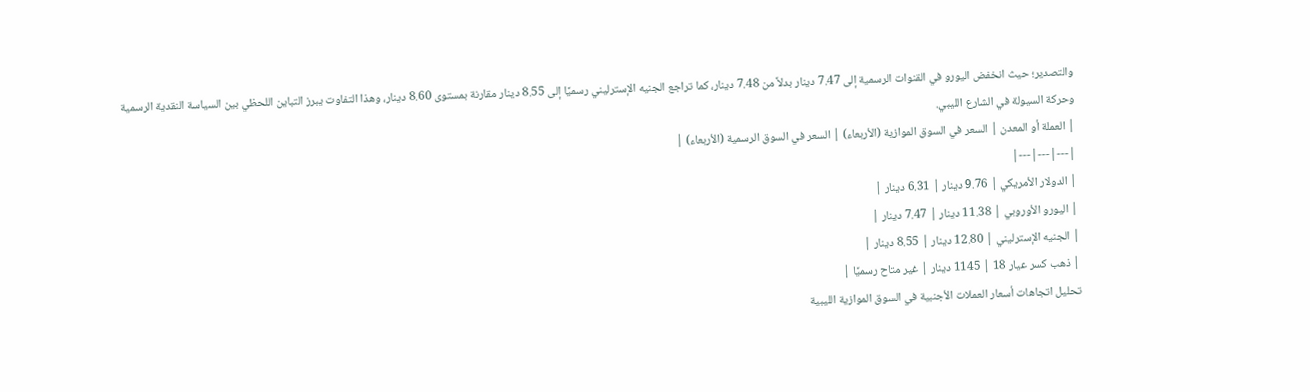والتصدير؛ حيث انخفض اليورو في القنوات الرسمية إلى 7.47 دينار بدلاً من 7.48 دينار، كما تراجع الجنيه الإسترليني رسميًا إلى 8.55 دينار مقارنة بمستوى 8.60 دينار، وهذا التفاوت يبرز التباين اللحظي بين السياسة النقدية الرسمية وحركة السيولة في الشارع الليبي.
| العملة أو المعدن | السعر في السوق الموازية (الأربعاء) | السعر في السوق الرسمية (الأربعاء) |
|---|---|---|
| الدولار الأمريكي | 9.76 دينار | 6.31 دينار |
| اليورو الأوروبي | 11.38 دينار | 7.47 دينار |
| الجنيه الإسترليني | 12.80 دينار | 8.55 دينار |
| ذهب كسر عيار 18 | 1145 دينار | غير متاح رسميًا |
تحليل اتجاهات أسعار العملات الأجنبية في السوق الموازية الليبية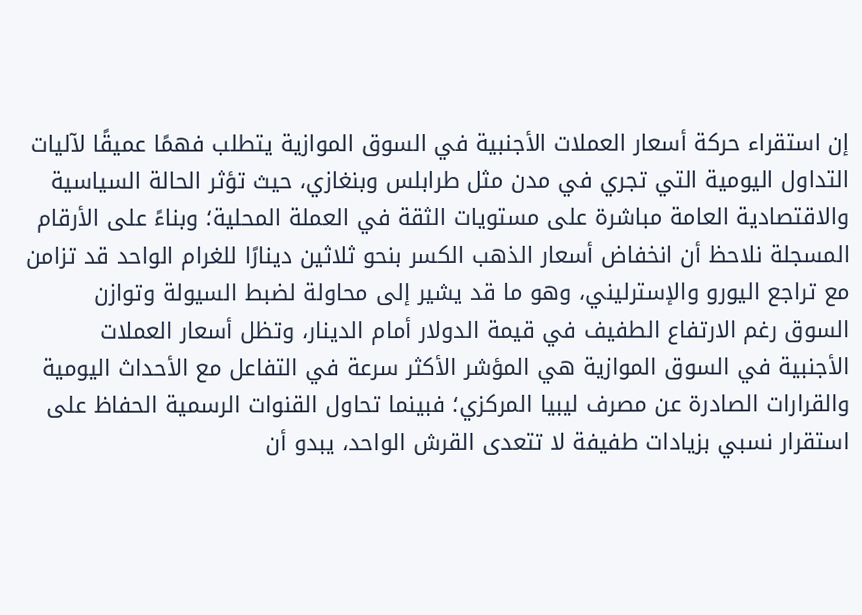إن استقراء حركة أسعار العملات الأجنبية في السوق الموازية يتطلب فهمًا عميقًا لآليات التداول اليومية التي تجري في مدن مثل طرابلس وبنغازي، حيث تؤثر الحالة السياسية والاقتصادية العامة مباشرة على مستويات الثقة في العملة المحلية؛ وبناءً على الأرقام المسجلة نلاحظ أن انخفاض أسعار الذهب الكسر بنحو ثلاثين دينارًا للغرام الواحد قد تزامن مع تراجع اليورو والإسترليني، وهو ما قد يشير إلى محاولة لضبط السيولة وتوازن السوق رغم الارتفاع الطفيف في قيمة الدولار أمام الدينار، وتظل أسعار العملات الأجنبية في السوق الموازية هي المؤشر الأكثر سرعة في التفاعل مع الأحداث اليومية والقرارات الصادرة عن مصرف ليبيا المركزي؛ فبينما تحاول القنوات الرسمية الحفاظ على استقرار نسبي بزيادات طفيفة لا تتعدى القرش الواحد، يبدو أن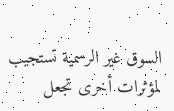السوق غير الرسمية تستجيب لمؤثرات أخرى تجعل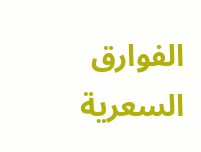الفوارق السعرية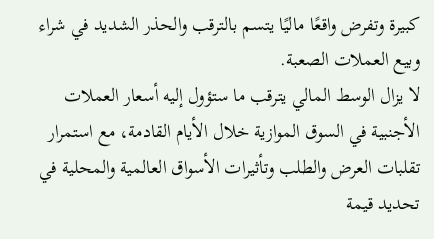كبيرة وتفرض واقعًا ماليًا يتسم بالترقب والحذر الشديد في شراء وبيع العملات الصعبة.
لا يزال الوسط المالي يترقب ما ستؤول إليه أسعار العملات الأجنبية في السوق الموازية خلال الأيام القادمة، مع استمرار تقلبات العرض والطلب وتأثيرات الأسواق العالمية والمحلية في تحديد قيمة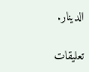الدينار.

تعليقات